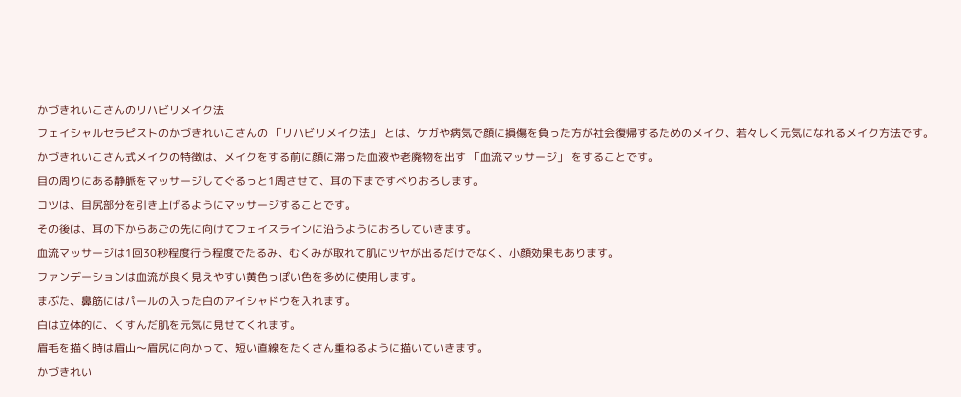かづきれいこさんのリハビリメイク法
フェイシャルセラピストのかづきれいこさんの 「リハビリメイク法」 とは、ケガや病気で顔に損傷を負った方が社会復帰するためのメイク、若々しく元気になれるメイク方法です。
かづきれいこさん式メイクの特徴は、メイクをする前に顔に滞った血液や老廃物を出す 「血流マッサージ」 をすることです。
目の周りにある静脈をマッサージしてぐるっと1周させて、耳の下まですべりおろします。
コツは、目尻部分を引き上げるようにマッサージすることです。
その後は、耳の下からあごの先に向けてフェイスラインに沿うようにおろしていきます。
血流マッサージは1回30秒程度行う程度でたるみ、むくみが取れて肌にツヤが出るだけでなく、小顔効果もあります。
ファンデーションは血流が良く見えやすい黄色っぽい色を多めに使用します。
まぶた、鼻筋にはパールの入った白のアイシャドウを入れます。
白は立体的に、くすんだ肌を元気に見せてくれます。
眉毛を描く時は眉山〜眉尻に向かって、短い直線をたくさん重ねるように描いていきます。
かづきれい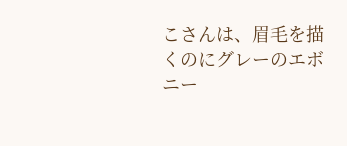こさんは、眉毛を描くのにグレーのエボニー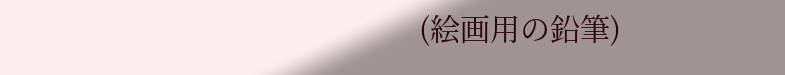(絵画用の鉛筆)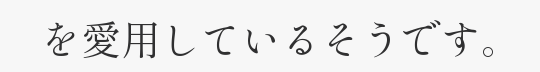を愛用しているそうです。